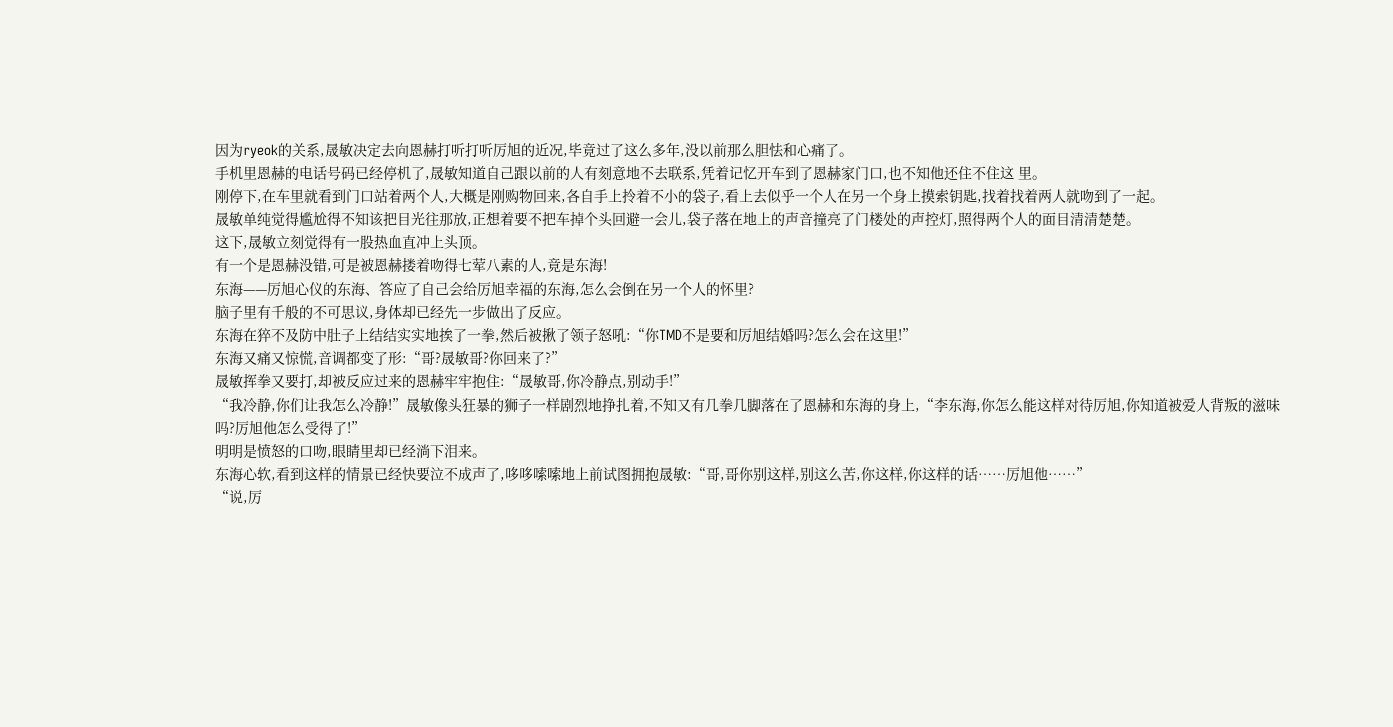因为ryeok的关系,晟敏决定去向恩赫打听打听厉旭的近况,毕竟过了这么多年,没以前那么胆怯和心痛了。
手机里恩赫的电话号码已经停机了,晟敏知道自己跟以前的人有刻意地不去联系,凭着记忆开车到了恩赫家门口,也不知他还住不住这 里。
刚停下,在车里就看到门口站着两个人,大概是刚购物回来,各自手上拎着不小的袋子,看上去似乎一个人在另一个身上摸索钥匙,找着找着两人就吻到了一起。
晟敏单纯觉得尴尬得不知该把目光往那放,正想着要不把车掉个头回避一会儿,袋子落在地上的声音撞亮了门楼处的声控灯,照得两个人的面目清清楚楚。
这下,晟敏立刻觉得有一股热血直冲上头顶。
有一个是恩赫没错,可是被恩赫搂着吻得七荤八素的人,竟是东海!
东海——厉旭心仪的东海、答应了自己会给厉旭幸福的东海,怎么会倒在另一个人的怀里?
脑子里有千般的不可思议,身体却已经先一步做出了反应。
东海在猝不及防中肚子上结结实实地挨了一拳,然后被揪了领子怒吼:“你TMD不是要和厉旭结婚吗?怎么会在这里!”
东海又痛又惊慌,音调都变了形:“哥?晟敏哥?你回来了?”
晟敏挥拳又要打,却被反应过来的恩赫牢牢抱住:“晟敏哥,你冷静点,别动手!”
“我冷静,你们让我怎么冷静!”晟敏像头狂暴的狮子一样剧烈地挣扎着,不知又有几拳几脚落在了恩赫和东海的身上,“李东海,你怎么能这样对待厉旭,你知道被爱人背叛的滋味吗?厉旭他怎么受得了!”
明明是愤怒的口吻,眼睛里却已经淌下泪来。
东海心软,看到这样的情景已经快要泣不成声了,哆哆嗦嗦地上前试图拥抱晟敏:“哥,哥你别这样,别这么苦,你这样,你这样的话……厉旭他……”
“说,厉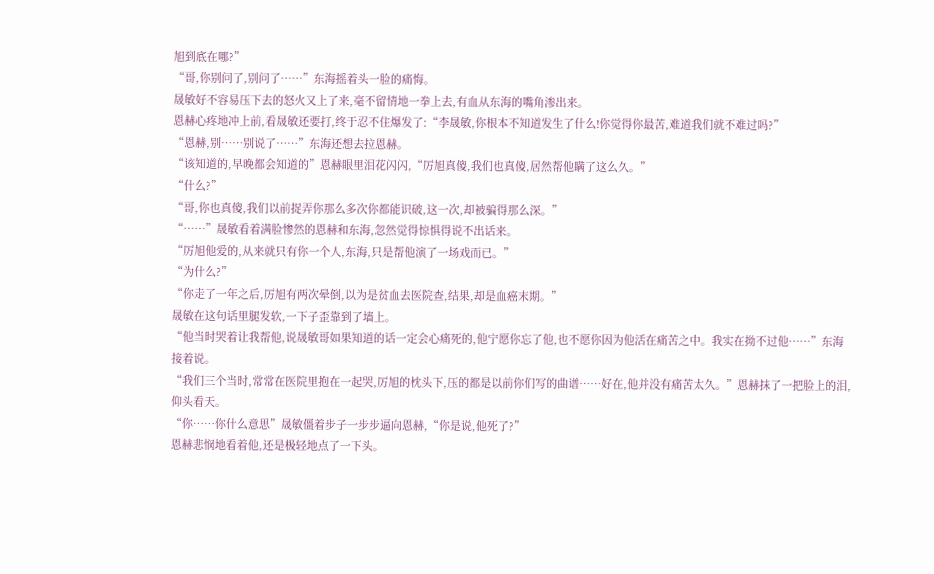旭到底在哪?”
“哥,你别问了,别问了……”东海摇着头一脸的痛悔。
晟敏好不容易压下去的怒火又上了来,毫不留情地一拳上去,有血从东海的嘴角渗出来。
恩赫心疼地冲上前,看晟敏还要打,终于忍不住爆发了:“李晟敏,你根本不知道发生了什么!你觉得你最苦,难道我们就不难过吗?”
“恩赫,别……别说了……”东海还想去拉恩赫。
“该知道的,早晚都会知道的”恩赫眼里泪花闪闪,“厉旭真傻,我们也真傻,居然帮他瞒了这么久。”
“什么?”
“哥,你也真傻,我们以前捉弄你那么多次你都能识破,这一次,却被骗得那么深。”
“……”晟敏看着满脸惨然的恩赫和东海,忽然觉得惊惧得说不出话来。
“厉旭他爱的,从来就只有你一个人,东海,只是帮他演了一场戏而已。”
“为什么?”
“你走了一年之后,厉旭有两次晕倒,以为是贫血去医院查,结果,却是血癌末期。”
晟敏在这句话里腿发软,一下子歪靠到了墙上。
“他当时哭着让我帮他,说晟敏哥如果知道的话一定会心痛死的,他宁愿你忘了他,也不愿你因为他活在痛苦之中。我实在拗不过他……”东海接着说。
“我们三个当时,常常在医院里抱在一起哭,厉旭的枕头下,压的都是以前你们写的曲谱……好在,他并没有痛苦太久。”恩赫抹了一把脸上的泪,仰头看天。
“你……你什么意思”晟敏僵着步子一步步逼向恩赫,“你是说,他死了?”
恩赫悲悯地看着他,还是极轻地点了一下头。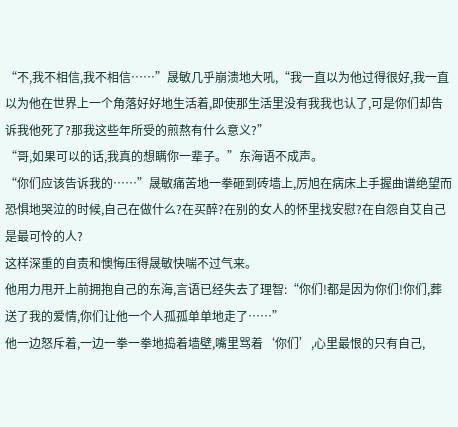“不,我不相信,我不相信……”晟敏几乎崩溃地大吼,“我一直以为他过得很好,我一直以为他在世界上一个角落好好地生活着,即使那生活里没有我我也认了,可是你们却告诉我他死了?那我这些年所受的煎熬有什么意义?”
“哥,如果可以的话,我真的想瞒你一辈子。”东海语不成声。
“你们应该告诉我的……”晟敏痛苦地一拳砸到砖墙上,厉旭在病床上手握曲谱绝望而恐惧地哭泣的时候,自己在做什么?在买醉?在别的女人的怀里找安慰?在自怨自艾自己是最可怜的人?
这样深重的自责和懊悔压得晟敏快喘不过气来。
他用力甩开上前拥抱自己的东海,言语已经失去了理智:“你们!都是因为你们!你们,葬送了我的爱情,你们让他一个人孤孤单单地走了……”
他一边怒斥着,一边一拳一拳地捣着墙壁,嘴里骂着‘你们’,心里最恨的只有自己,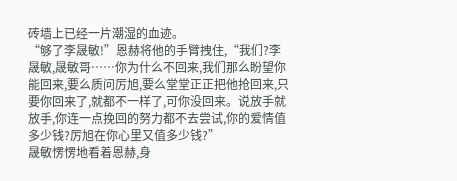砖墙上已经一片潮湿的血迹。
“够了李晟敏!”恩赫将他的手臂拽住,“我们?李晟敏,晟敏哥……你为什么不回来,我们那么盼望你能回来,要么质问厉旭,要么堂堂正正把他抢回来,只要你回来了,就都不一样了,可你没回来。说放手就放手,你连一点挽回的努力都不去尝试,你的爱情值多少钱?厉旭在你心里又值多少钱?”
晟敏愣愣地看着恩赫,身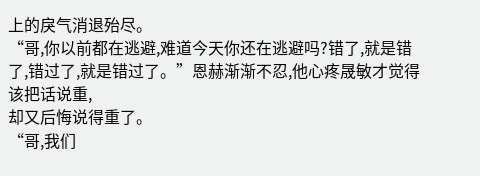上的戾气消退殆尽。
“哥,你以前都在逃避,难道今天你还在逃避吗?错了,就是错了,错过了,就是错过了。”恩赫渐渐不忍,他心疼晟敏才觉得该把话说重,
却又后悔说得重了。
“哥,我们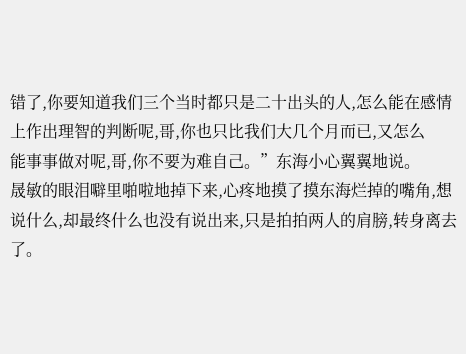错了,你要知道我们三个当时都只是二十出头的人,怎么能在感情上作出理智的判断呢,哥,你也只比我们大几个月而已,又怎么
能事事做对呢,哥,你不要为难自己。”东海小心翼翼地说。
晟敏的眼泪噼里啪啦地掉下来,心疼地摸了摸东海烂掉的嘴角,想说什么,却最终什么也没有说出来,只是拍拍两人的肩膀,转身离去了。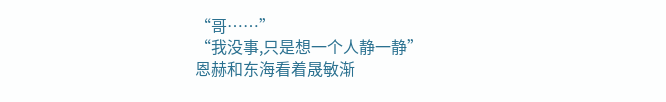“哥……”
“我没事,只是想一个人静一静”
恩赫和东海看着晟敏渐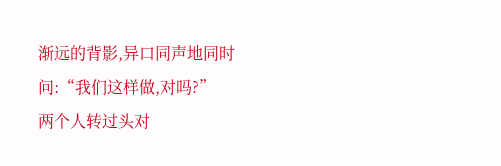渐远的背影,异口同声地同时问:“我们这样做,对吗?”
两个人转过头对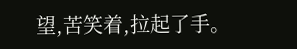望,苦笑着,拉起了手。